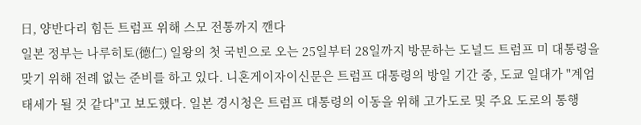日, 양반다리 힘든 트럼프 위해 스모 전통까지 깬다
일본 정부는 나루히토(德仁) 일왕의 첫 국빈으로 오는 25일부터 28일까지 방문하는 도널드 트럼프 미 대통령을 맞기 위해 전례 없는 준비를 하고 있다. 니혼게이자이신문은 트럼프 대통령의 방일 기간 중, 도쿄 일대가 "계엄 태세가 될 것 같다"고 보도했다. 일본 경시청은 트럼프 대통령의 이동을 위해 고가도로 및 주요 도로의 통행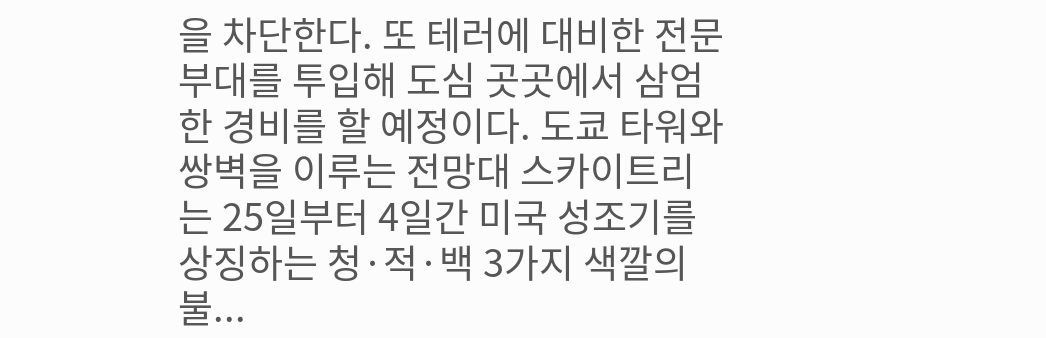을 차단한다. 또 테러에 대비한 전문 부대를 투입해 도심 곳곳에서 삼엄한 경비를 할 예정이다. 도쿄 타워와 쌍벽을 이루는 전망대 스카이트리는 25일부터 4일간 미국 성조기를 상징하는 청·적·백 3가지 색깔의 불...